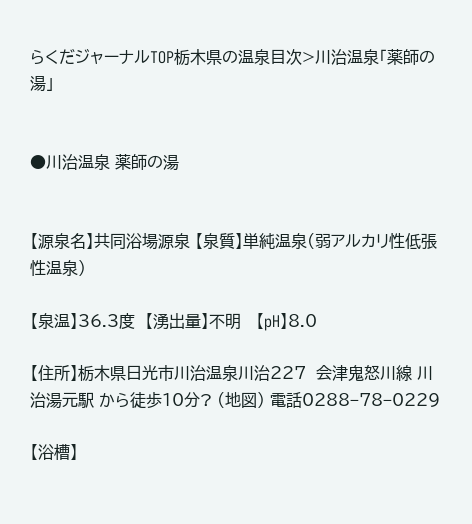らくだジャーナルTOP栃木県の温泉目次>川治温泉「薬師の湯」


●川治温泉 薬師の湯


【源泉名】共同浴場源泉 【泉質】単純温泉(弱アルカリ性低張性温泉)

【泉温】36.3度  【湧出量】不明   【pH】8.0

【住所】栃木県日光市川治温泉川治227  会津鬼怒川線 川治湯元駅 から徒歩10分? (地図) 電話0288−78−0229

【浴槽】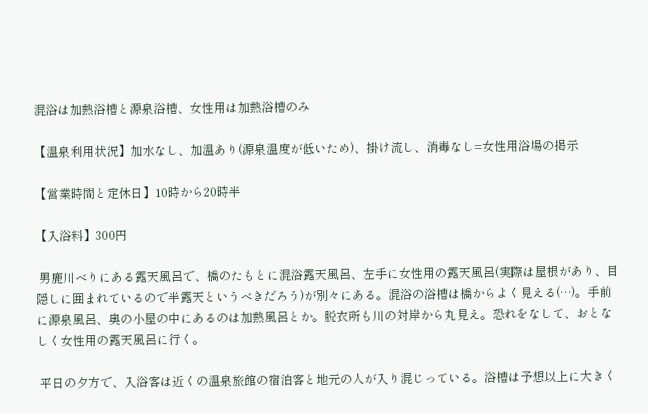混浴は加熱浴槽と源泉浴槽、女性用は加熱浴槽のみ

【温泉利用状況】加水なし、加温あり(源泉温度が低いため)、掛け流し、消毒なし=女性用浴場の掲示

【営業時間と定休日】10時から20時半

【入浴料】300円

 男鹿川べりにある露天風呂で、橋のたもとに混浴露天風呂、左手に女性用の露天風呂(実際は屋根があり、目隠しに囲まれているので半露天というべきだろう)が別々にある。混浴の浴槽は橋からよく見える(…)。手前に源泉風呂、奥の小屋の中にあるのは加熱風呂とか。脱衣所も川の対岸から丸見え。恐れをなして、おとなしく女性用の露天風呂に行く。

 平日の夕方で、入浴客は近くの温泉旅館の宿泊客と地元の人が入り混じっている。浴槽は予想以上に大きく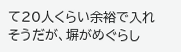て20人くらい余裕で入れそうだが、塀がめぐらし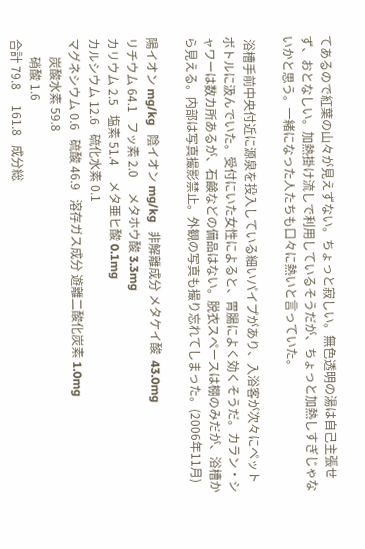てあるので紅葉の山々が見えずない。ちょっと寂しい。無色透明の湯は自己主張せず、おとなしい。加熱掛け流しで利用しているそうだが、ちょっと加熱しすぎじゃないかと思う。一緒になった人たちも口々に熱いと言っていた。

 浴槽手前中央付近に源泉を投入している細いパイプがあり、入浴客が次々にペットボトルに汲んでいた。受付にいた女性によると、胃腸によく効くそうだ。カラン・シャワーは数カ所あるが、石鹸などの備品はない。脱衣スペースは棚のみだが、浴槽から見える。内部は写真撮影禁止。外観の写真も撮り忘れてしまった。(2006年11月)

陽イオン mg/kg   陰イオン mg/kg   非解離成分 メタケイ酸  43.0mg
リチウム 64.1   フッ素 2.0     メタホウ酸 3.3mg
カリウム 2.5   塩素 51.4     メタ亜ヒ酸 0.1mg
カルシウム 12.6   硫化水素 0.1
マグネシウム 0.6   硫酸 46.9   溶存ガス成分 遊離二酸化炭素 1.0mg
      炭酸水素 59.8
      硝酸 1.6
合計 79.8     161.8   成分総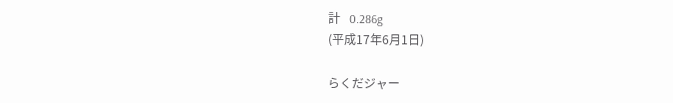計   0.286g
(平成17年6月1日)

らくだジャー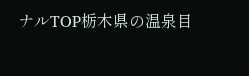ナルTOP栃木県の温泉目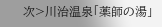次>川治温泉「薬師の湯」